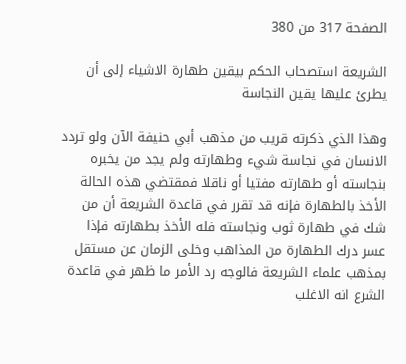الصفحة 317 من 380

الشريعة استصحاب الحكم بيقين طهارة الاشياء إلى أن يطرئ عليها يقين النجاسة

وهذا الذي ذكرته قريب من مذهب أبي حنيفة الآن ولو تردد الانسان في نجاسة شيء وطهارته ولم يجد من يخبره بنجاسته أو طهارته مفتيا أو ناقلا فمقتضي هذه الحالة الأخذ بالطهارة فإنه قد تقرر في قاعدة الشريعة أن من شك في طهارة ثوب ونجاسته فله الأخذ بطهارته فإذا عسر درك الطهارة من المذاهب وخلى الزمان عن مستقل بمذهب علماء الشريعة فالوجه رد الأمر ما ظهر في قاعدة الشرع انه الاغلب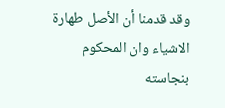وقد قدمنا أن الأصل طهارة الاشياء وان المحكوم بنجاسته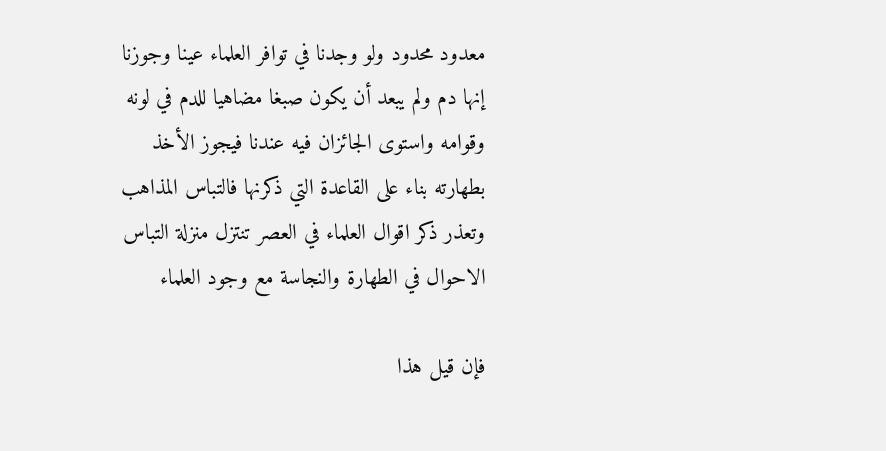معدود محدود ولو وجدنا في توافر العلماء عينا وجوزنا إنها دم ولم يبعد أن يكون صبغا مضاهيا للدم في لونه وقوامه واستوى الجائزان فيه عندنا فيجوز الأخذ بطهارته بناء على القاعدة التي ذكرنها فالتباس المذاهب وتعذر ذكر اقوال العلماء في العصر تنتزل منزلة التباس الاحوال في الطهارة والنجاسة مع وجود العلماء

فإن قيل هذا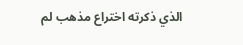الذي ذكرته اختراع مذهب لم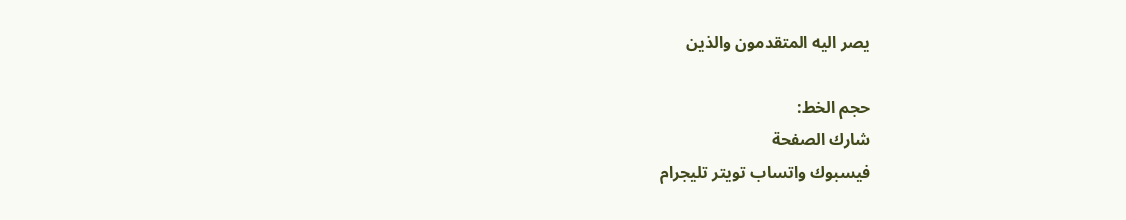يصر اليه المتقدمون والذين

حجم الخط:
شارك الصفحة
فيسبوك واتساب تويتر تليجرام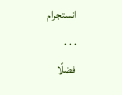انستجرام
. . .
فضلًا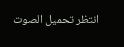انتظر تحميل الصوت